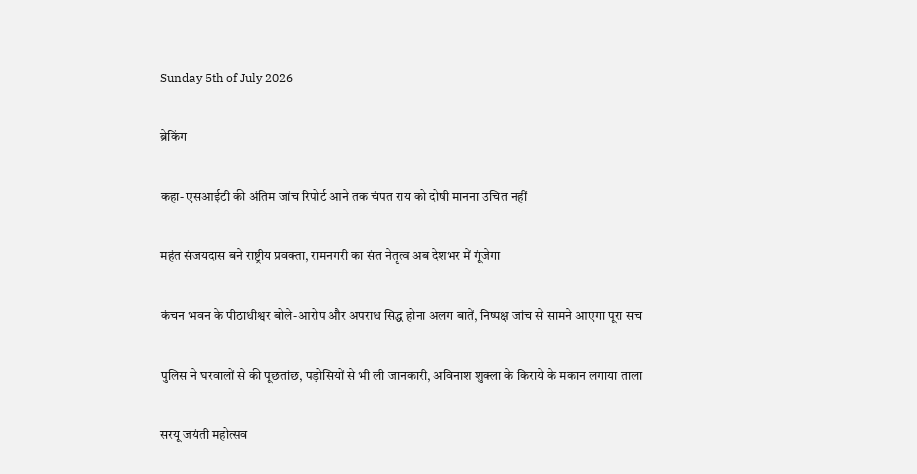Sunday 5th of July 2026

ब्रेकिंग

कहा- एसआईटी की अंतिम जांच रिपोर्ट आने तक चंपत राय को दोषी मानना उचित नहीं

महंत संजयदास बने राष्ट्रीय प्रवक्ता, रामनगरी का संत नेतृत्व अब देशभर में गूंजेगा

कंचन भवन के पीठाधीश्वर बोले-आरोप और अपराध सिद्ध होना अलग बातें, निष्पक्ष जांच से सामने आएगा पूरा सच

पुलिस ने घरवालों से की पूछतांछ, पड़ोसियों से भी ली जानकारी, अविनाश शुक्ला के किराये के मकान लगाया ताला

सरयू जयंती महोत्सव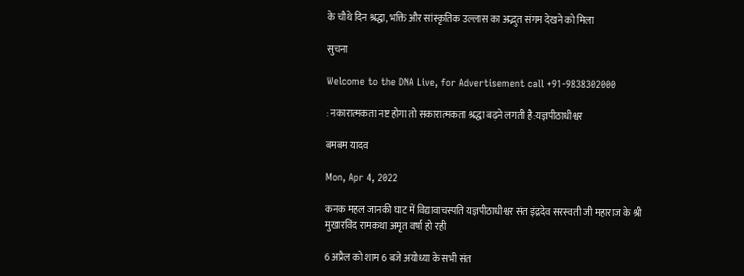के चौथे दिन श्रद्धा, भक्ति और सांस्कृतिक उल्लास का अद्भुत संगम देखने को मिला

सुचना

Welcome to the DNA Live, for Advertisement call +91-9838302000

: नकारात्मकता नष्ट होगा तो सकारात्मकता श्रद्धा बढ़ने लगती है:यज्ञपीठाधीश्वर

बमबम यादव

Mon, Apr 4, 2022

कनक महल जानकी घाट में विद्यावाचस्पति यज्ञपीठाधीश्वर संत इंद्रदेव सरस्वती जी महाराज के श्री मुखारविंद रामकथा अमृत वर्षा हो रही

6 अप्रैल को शाम 6 बजे अयोध्या के सभी संत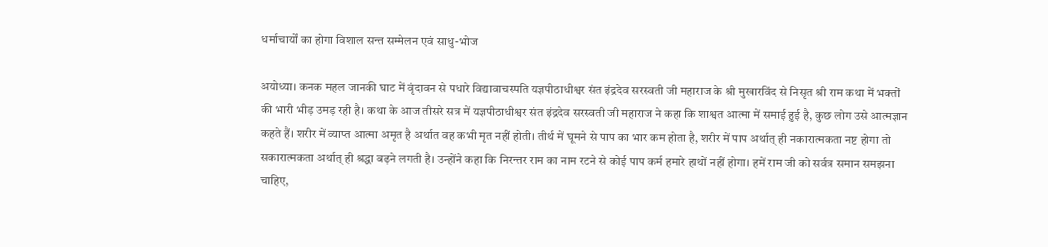धर्माचार्यों का होगा विशाल सन्त सम्मेलन एवं साधु-भोज

अयोध्या। कनक महल जानकी घाट में वृंदावन से पधारे विद्यावाचस्पति यज्ञपीठाधीश्वर संत इंद्रदेव सरस्वती जी महाराज के श्री मुखारविंद से निसृत श्री राम कथा में भक्तों की भारी भीड़ उमड़ रही है। कथा के आज तीसरे सत्र में यज्ञपीठाधीश्वर संत इंद्रदेव सरस्वती जी महाराज ने कहा कि शाश्वत आत्मा में समाई हुई है, कुछ लोग उसे आत्मज्ञान कहते हैं। शरीर में व्याप्त आत्मा अमृत है अर्थात वह कभी मृत नहीं होती। तीर्थ में घूमने से पाप का भार कम होता है, शरीर में पाप अर्थात् ही नकारात्मकता नष्ट होगा तो सकारात्मकता अर्थात् ही श्रद्धा बढ़ने लगती है। उन्होंने कहा कि निरन्तर राम का नाम रटने से कोई पाप कर्म हमारे हाथों नहीं होगा। हमें राम जी को सर्वत्र समान समझना चाहिए,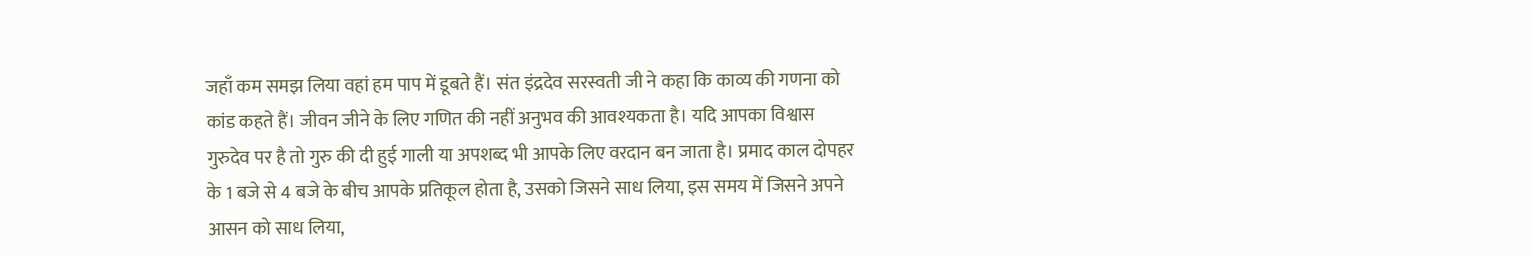जहाँ कम समझ लिया वहां हम पाप में डूबते हैं। संत इंद्रदेव सरस्वती जी ने कहा कि काव्य की गणना को कांड कहते हैं। जीवन जीने के लिए गणित की नहीं अनुभव की आवश्यकता है। यदि आपका विश्वास गुरुदेव पर है तो गुरु की दी हुई गाली या अपशब्द भी आपके लिए वरदान बन जाता है। प्रमाद काल दोपहर के 1 बजे से 4 बजे के बीच आपके प्रतिकूल होता है, उसको जिसने साध लिया, इस समय में जिसने अपने आसन को साध लिया,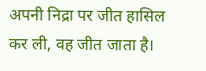अपनी निद्रा पर जीत हासिल कर ली, वह जीत जाता है।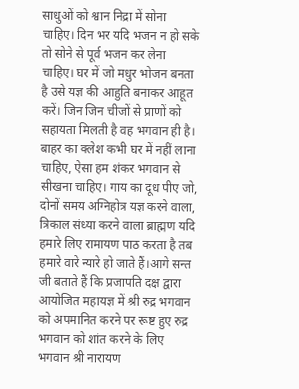साधुओं को श्वान निद्रा में सोना चाहिए। दिन भर यदि भजन न हो सके तो सोने से पूर्व भजन कर लेना चाहिए। घर में जो मधुर भोजन बनता है उसे यज्ञ की आहुति बनाकर आहूत करें। जिन जिन चीजों से प्राणों को सहायता मिलती है वह भगवान ही है। बाहर का क्लेश कभी घर में नहीं लाना चाहिए, ऐसा हम शंकर भगवान से सीखना चाहिए। गाय का दूध पीए जो, दोनों समय अग्निहोत्र यज्ञ करने वाला, त्रिकाल संध्या करने वाला ब्राह्मण यदि हमारे लिए रामायण पाठ करता है तब हमारे वारे न्यारे हो जाते हैं।आगे सन्त जी बताते हैं कि प्रजापति दक्ष द्वारा आयोजित महायज्ञ में श्री रुद्र भगवान को अपमानित करने पर रूष्ट हुए रुद्र भगवान को शांत करने के लिए भगवान श्री नारायण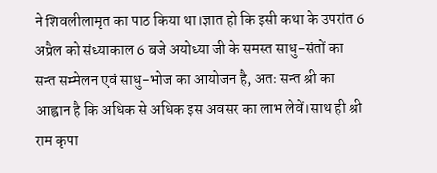ने शिवलीलामृत का पाठ किया था।ज्ञात हो कि इसी कथा के उपरांत 6 अप्रैल को संध्याकाल 6 बजे अयोध्या जी के समस्त साधु-संतों का सन्त सम्मेलन एवं साधु-भोज का आयोजन है, अतः सन्त श्री का आह्वान है कि अधिक से अधिक इस अवसर का लाभ लेवें।साथ ही श्री राम कृपा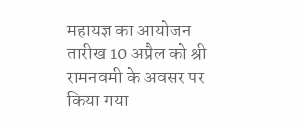महायज्ञ का आयोजन तारीख 10 अप्रैल को श्री रामनवमी के अवसर पर किया गया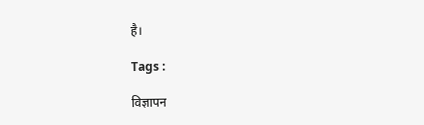है।

Tags :

विज्ञापन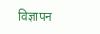विज्ञापन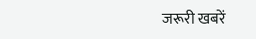जरूरी खबरें